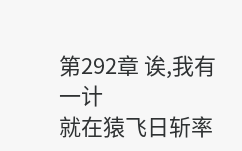第292章 诶,我有一计
就在猿飞日斩率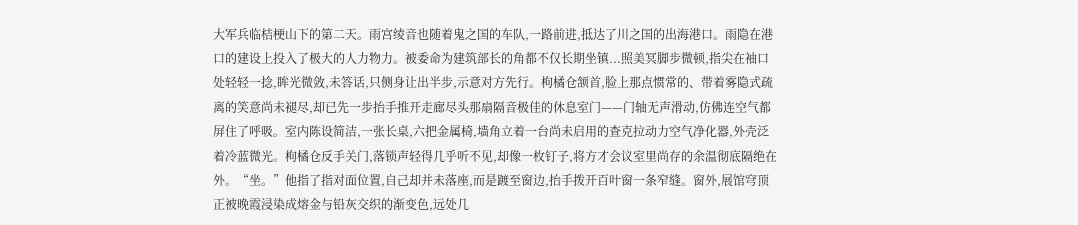大军兵临桔梗山下的第二天。雨宫绫音也随着鬼之国的车队,一路前进,抵达了川之国的出海港口。雨隐在港口的建设上投入了极大的人力物力。被委命为建筑部长的角都不仅长期坐镇...照美冥脚步微顿,指尖在袖口处轻轻一捻,眸光微敛,未答话,只侧身让出半步,示意对方先行。枸橘仓颔首,脸上那点惯常的、带着雾隐式疏离的笑意尚未褪尽,却已先一步抬手推开走廊尽头那扇隔音极佳的休息室门——门轴无声滑动,仿佛连空气都屏住了呼吸。室内陈设简洁,一张长桌,六把金属椅,墙角立着一台尚未启用的查克拉动力空气净化器,外壳泛着冷蓝微光。枸橘仓反手关门,落锁声轻得几乎听不见,却像一枚钉子,将方才会议室里尚存的余温彻底隔绝在外。“坐。”他指了指对面位置,自己却并未落座,而是踱至窗边,抬手拨开百叶窗一条窄缝。窗外,展馆穹顶正被晚霞浸染成熔金与铅灰交织的渐变色,远处几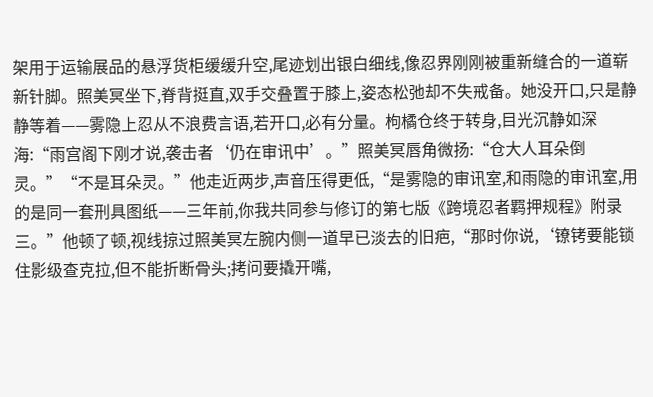架用于运输展品的悬浮货柜缓缓升空,尾迹划出银白细线,像忍界刚刚被重新缝合的一道崭新针脚。照美冥坐下,脊背挺直,双手交叠置于膝上,姿态松弛却不失戒备。她没开口,只是静静等着——雾隐上忍从不浪费言语,若开口,必有分量。枸橘仓终于转身,目光沉静如深海:“雨宫阁下刚才说,袭击者‘仍在审讯中’。”照美冥唇角微扬:“仓大人耳朵倒灵。”“不是耳朵灵。”他走近两步,声音压得更低,“是雾隐的审讯室,和雨隐的审讯室,用的是同一套刑具图纸——三年前,你我共同参与修订的第七版《跨境忍者羁押规程》附录三。”他顿了顿,视线掠过照美冥左腕内侧一道早已淡去的旧疤,“那时你说,‘镣铐要能锁住影级查克拉,但不能折断骨头;拷问要撬开嘴,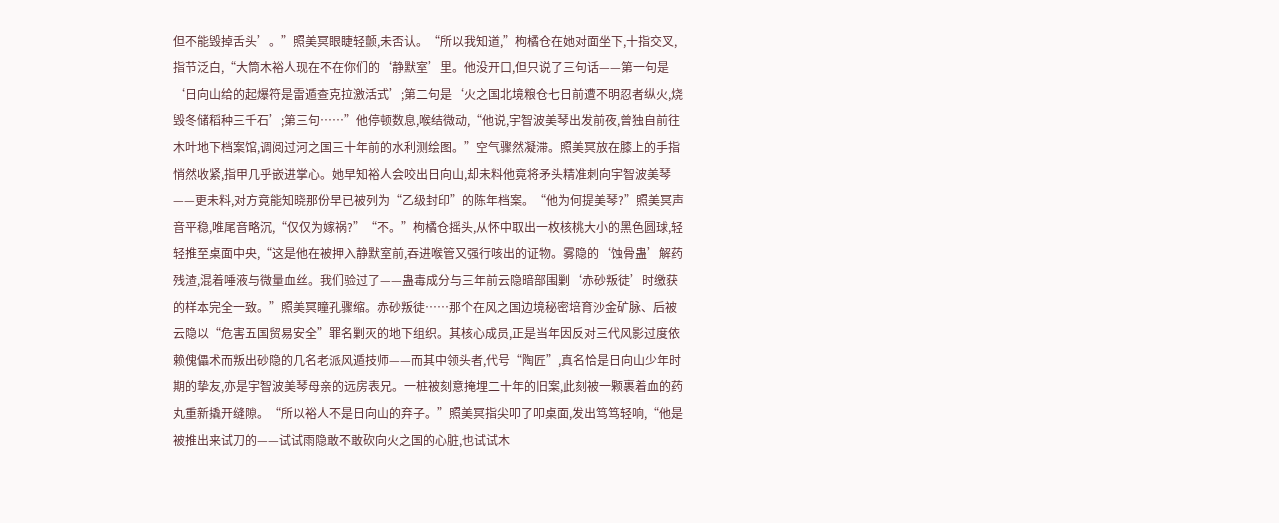但不能毁掉舌头’。”照美冥眼睫轻颤,未否认。“所以我知道,”枸橘仓在她对面坐下,十指交叉,指节泛白,“大筒木裕人现在不在你们的‘静默室’里。他没开口,但只说了三句话——第一句是‘日向山给的起爆符是雷遁查克拉激活式’;第二句是‘火之国北境粮仓七日前遭不明忍者纵火,烧毁冬储稻种三千石’;第三句……”他停顿数息,喉结微动,“他说,宇智波美琴出发前夜,曾独自前往木叶地下档案馆,调阅过河之国三十年前的水利测绘图。”空气骤然凝滞。照美冥放在膝上的手指悄然收紧,指甲几乎嵌进掌心。她早知裕人会咬出日向山,却未料他竟将矛头精准刺向宇智波美琴——更未料,对方竟能知晓那份早已被列为“乙级封印”的陈年档案。“他为何提美琴?”照美冥声音平稳,唯尾音略沉,“仅仅为嫁祸?”“不。”枸橘仓摇头,从怀中取出一枚核桃大小的黑色圆球,轻轻推至桌面中央,“这是他在被押入静默室前,吞进喉管又强行咳出的证物。雾隐的‘蚀骨蛊’解药残渣,混着唾液与微量血丝。我们验过了——蛊毒成分与三年前云隐暗部围剿‘赤砂叛徒’时缴获的样本完全一致。”照美冥瞳孔骤缩。赤砂叛徒……那个在风之国边境秘密培育沙金矿脉、后被云隐以“危害五国贸易安全”罪名剿灭的地下组织。其核心成员,正是当年因反对三代风影过度依赖傀儡术而叛出砂隐的几名老派风遁技师——而其中领头者,代号“陶匠”,真名恰是日向山少年时期的挚友,亦是宇智波美琴母亲的远房表兄。一桩被刻意掩埋二十年的旧案,此刻被一颗裹着血的药丸重新撬开缝隙。“所以裕人不是日向山的弃子。”照美冥指尖叩了叩桌面,发出笃笃轻响,“他是被推出来试刀的——试试雨隐敢不敢砍向火之国的心脏,也试试木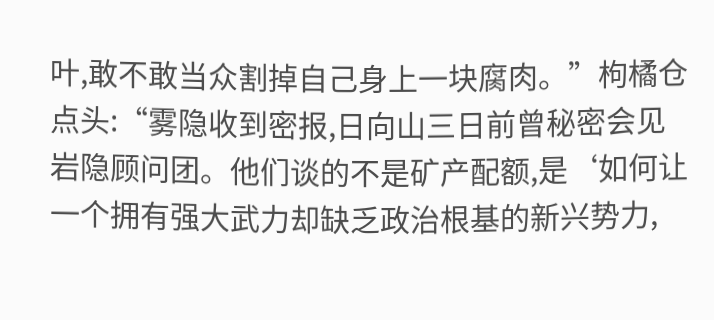叶,敢不敢当众割掉自己身上一块腐肉。”枸橘仓点头:“雾隐收到密报,日向山三日前曾秘密会见岩隐顾问团。他们谈的不是矿产配额,是‘如何让一个拥有强大武力却缺乏政治根基的新兴势力,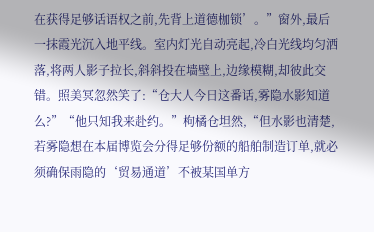在获得足够话语权之前,先背上道德枷锁’。”窗外,最后一抹霞光沉入地平线。室内灯光自动亮起,冷白光线均匀洒落,将两人影子拉长,斜斜投在墙壁上,边缘模糊,却彼此交错。照美冥忽然笑了:“仓大人今日这番话,雾隐水影知道么?”“他只知我来赴约。”枸橘仓坦然,“但水影也清楚,若雾隐想在本届博览会分得足够份额的船舶制造订单,就必须确保雨隐的‘贸易通道’不被某国单方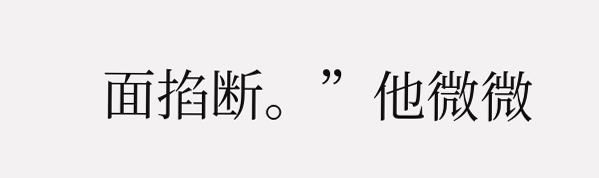面掐断。”他微微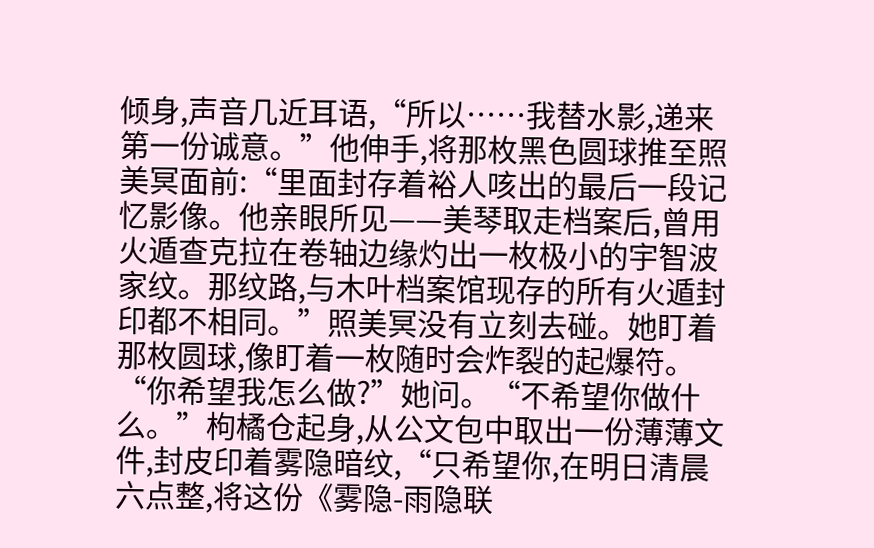倾身,声音几近耳语,“所以……我替水影,递来第一份诚意。”他伸手,将那枚黑色圆球推至照美冥面前:“里面封存着裕人咳出的最后一段记忆影像。他亲眼所见——美琴取走档案后,曾用火遁查克拉在卷轴边缘灼出一枚极小的宇智波家纹。那纹路,与木叶档案馆现存的所有火遁封印都不相同。”照美冥没有立刻去碰。她盯着那枚圆球,像盯着一枚随时会炸裂的起爆符。“你希望我怎么做?”她问。“不希望你做什么。”枸橘仓起身,从公文包中取出一份薄薄文件,封皮印着雾隐暗纹,“只希望你,在明日清晨六点整,将这份《雾隐-雨隐联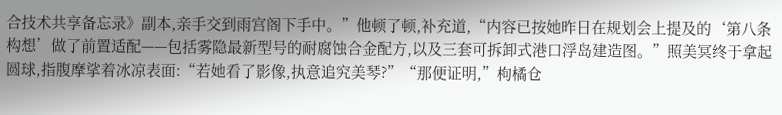合技术共享备忘录》副本,亲手交到雨宫阁下手中。”他顿了顿,补充道,“内容已按她昨日在规划会上提及的‘第八条构想’做了前置适配——包括雾隐最新型号的耐腐蚀合金配方,以及三套可拆卸式港口浮岛建造图。”照美冥终于拿起圆球,指腹摩挲着冰凉表面:“若她看了影像,执意追究美琴?”“那便证明,”枸橘仓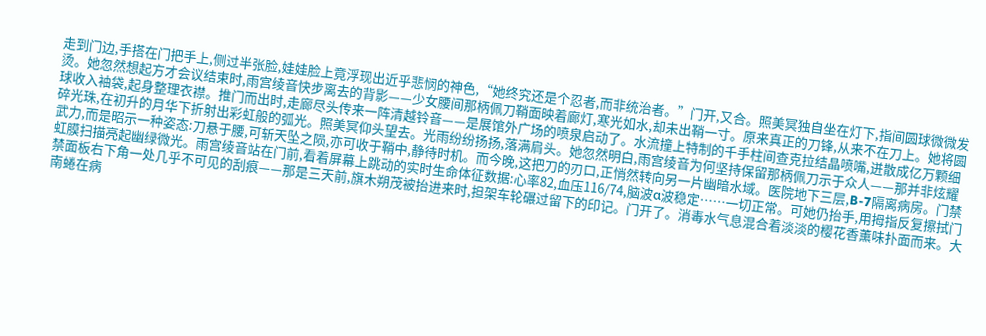走到门边,手搭在门把手上,侧过半张脸,娃娃脸上竟浮现出近乎悲悯的神色,“她终究还是个忍者,而非统治者。”门开,又合。照美冥独自坐在灯下,指间圆球微微发烫。她忽然想起方才会议结束时,雨宫绫音快步离去的背影——少女腰间那柄佩刀鞘面映着廊灯,寒光如水,却未出鞘一寸。原来真正的刀锋,从来不在刀上。她将圆球收入袖袋,起身整理衣襟。推门而出时,走廊尽头传来一阵清越铃音——是展馆外广场的喷泉启动了。水流撞上特制的千手柱间查克拉结晶喷嘴,迸散成亿万颗细碎光珠,在初升的月华下折射出彩虹般的弧光。照美冥仰头望去。光雨纷纷扬扬,落满肩头。她忽然明白,雨宫绫音为何坚持保留那柄佩刀示于众人——那并非炫耀武力,而是昭示一种姿态:刀悬于腰,可斩天坠之陨,亦可收于鞘中,静待时机。而今晚,这把刀的刃口,正悄然转向另一片幽暗水域。医院地下三层,B-7隔离病房。门禁虹膜扫描亮起幽绿微光。雨宫绫音站在门前,看着屏幕上跳动的实时生命体征数据:心率82,血压116/74,脑波α波稳定……一切正常。可她仍抬手,用拇指反复擦拭门禁面板右下角一处几乎不可见的刮痕——那是三天前,旗木朔茂被抬进来时,担架车轮碾过留下的印记。门开了。消毒水气息混合着淡淡的樱花香薰味扑面而来。大南蜷在病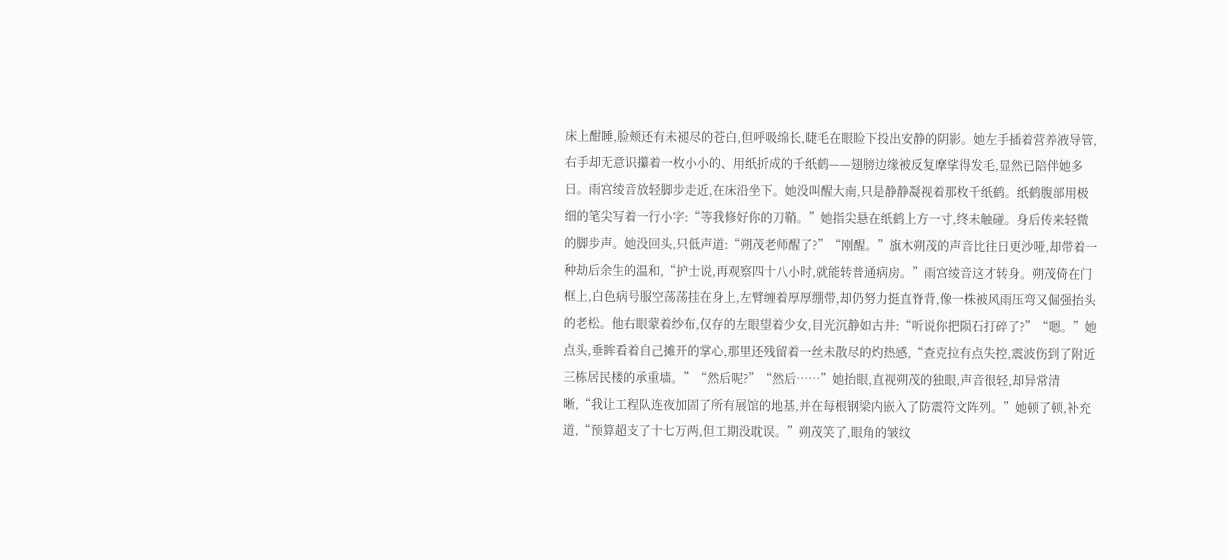床上酣睡,脸颊还有未褪尽的苍白,但呼吸绵长,睫毛在眼睑下投出安静的阴影。她左手插着营养液导管,右手却无意识攥着一枚小小的、用纸折成的千纸鹤——翅膀边缘被反复摩挲得发毛,显然已陪伴她多日。雨宫绫音放轻脚步走近,在床沿坐下。她没叫醒大南,只是静静凝视着那枚千纸鹤。纸鹤腹部用极细的笔尖写着一行小字:“等我修好你的刀鞘。”她指尖悬在纸鹤上方一寸,终未触碰。身后传来轻微的脚步声。她没回头,只低声道:“朔茂老师醒了?”“刚醒。”旗木朔茂的声音比往日更沙哑,却带着一种劫后余生的温和,“护士说,再观察四十八小时,就能转普通病房。”雨宫绫音这才转身。朔茂倚在门框上,白色病号服空荡荡挂在身上,左臂缠着厚厚绷带,却仍努力挺直脊背,像一株被风雨压弯又倔强抬头的老松。他右眼蒙着纱布,仅存的左眼望着少女,目光沉静如古井:“听说你把陨石打碎了?”“嗯。”她点头,垂眸看着自己摊开的掌心,那里还残留着一丝未散尽的灼热感,“查克拉有点失控,震波伤到了附近三栋居民楼的承重墙。”“然后呢?”“然后……”她抬眼,直视朔茂的独眼,声音很轻,却异常清晰,“我让工程队连夜加固了所有展馆的地基,并在每根钢梁内嵌入了防震符文阵列。”她顿了顿,补充道,“预算超支了十七万两,但工期没耽误。”朔茂笑了,眼角的皱纹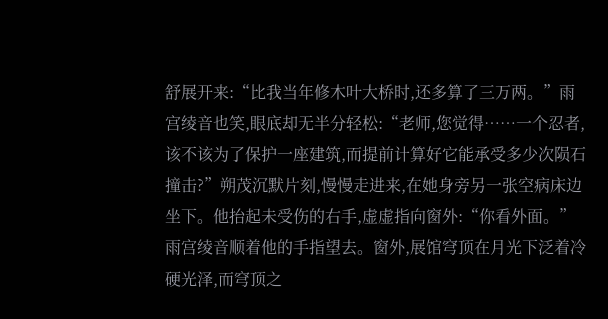舒展开来:“比我当年修木叶大桥时,还多算了三万两。”雨宫绫音也笑,眼底却无半分轻松:“老师,您觉得……一个忍者,该不该为了保护一座建筑,而提前计算好它能承受多少次陨石撞击?”朔茂沉默片刻,慢慢走进来,在她身旁另一张空病床边坐下。他抬起未受伤的右手,虚虚指向窗外:“你看外面。”雨宫绫音顺着他的手指望去。窗外,展馆穹顶在月光下泛着冷硬光泽,而穹顶之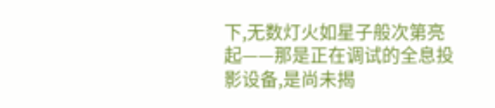下,无数灯火如星子般次第亮起——那是正在调试的全息投影设备,是尚未揭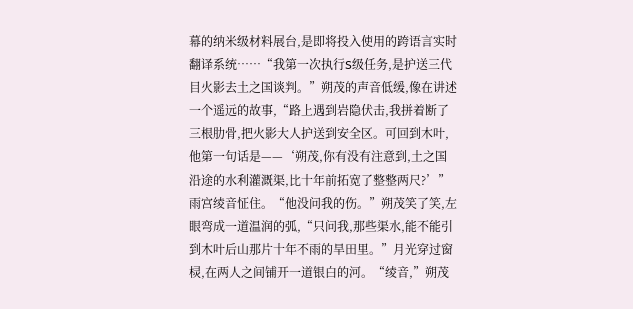幕的纳米级材料展台,是即将投入使用的跨语言实时翻译系统……“我第一次执行S级任务,是护送三代目火影去土之国谈判。”朔茂的声音低缓,像在讲述一个遥远的故事,“路上遇到岩隐伏击,我拼着断了三根肋骨,把火影大人护送到安全区。可回到木叶,他第一句话是——‘朔茂,你有没有注意到,土之国沿途的水利灌溉渠,比十年前拓宽了整整两尺?’”雨宫绫音怔住。“他没问我的伤。”朔茂笑了笑,左眼弯成一道温润的弧,“只问我,那些渠水,能不能引到木叶后山那片十年不雨的旱田里。”月光穿过窗棂,在两人之间铺开一道银白的河。“绫音,”朔茂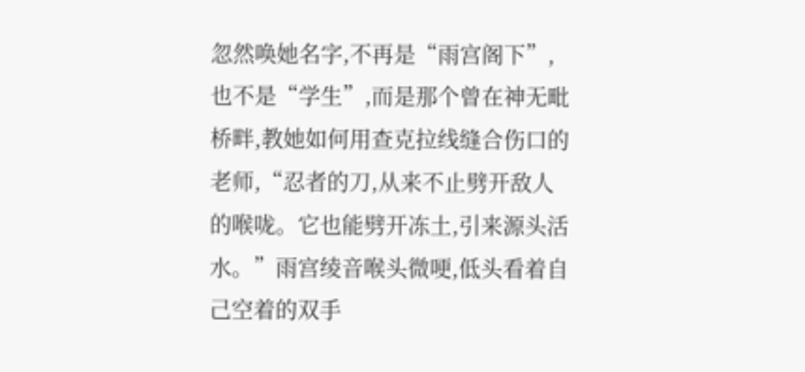忽然唤她名字,不再是“雨宫阁下”,也不是“学生”,而是那个曾在神无毗桥畔,教她如何用查克拉线缝合伤口的老师,“忍者的刀,从来不止劈开敌人的喉咙。它也能劈开冻土,引来源头活水。”雨宫绫音喉头微哽,低头看着自己空着的双手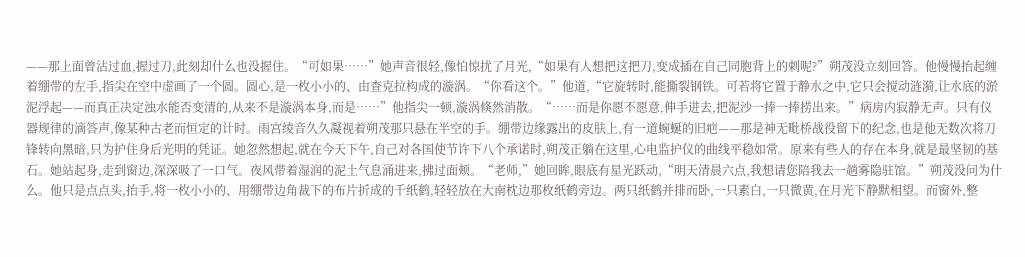——那上面曾沾过血,握过刀,此刻却什么也没握住。“可如果……”她声音很轻,像怕惊扰了月光,“如果有人想把这把刀,变成插在自己同胞背上的刺呢?”朔茂没立刻回答。他慢慢抬起缠着绷带的左手,指尖在空中虚画了一个圆。圆心,是一枚小小的、由查克拉构成的漩涡。“你看这个。”他道,“它旋转时,能撕裂钢铁。可若将它置于静水之中,它只会搅动涟漪,让水底的淤泥浮起——而真正决定浊水能否变清的,从来不是漩涡本身,而是……”他指尖一顿,漩涡倏然消散。“……而是你愿不愿意,伸手进去,把泥沙一捧一捧捞出来。”病房内寂静无声。只有仪器规律的滴答声,像某种古老而恒定的计时。雨宫绫音久久凝视着朔茂那只悬在半空的手。绷带边缘露出的皮肤上,有一道蜿蜒的旧疤——那是神无毗桥战役留下的纪念,也是他无数次将刀锋转向黑暗,只为护住身后光明的凭证。她忽然想起,就在今天下午,自己对各国使节许下八个承诺时,朔茂正躺在这里,心电监护仪的曲线平稳如常。原来有些人的存在本身,就是最坚韧的基石。她站起身,走到窗边,深深吸了一口气。夜风带着湿润的泥土气息涌进来,拂过面颊。“老师,”她回眸,眼底有星光跃动,“明天清晨六点,我想请您陪我去一趟雾隐驻馆。”朔茂没问为什么。他只是点点头,抬手,将一枚小小的、用绷带边角裁下的布片折成的千纸鹤,轻轻放在大南枕边那枚纸鹤旁边。两只纸鹤并排而卧,一只素白,一只微黄,在月光下静默相望。而窗外,整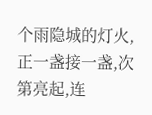个雨隐城的灯火,正一盏接一盏,次第亮起,连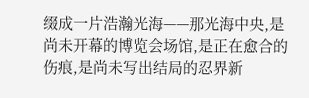缀成一片浩瀚光海——那光海中央,是尚未开幕的博览会场馆,是正在愈合的伤痕,是尚未写出结局的忍界新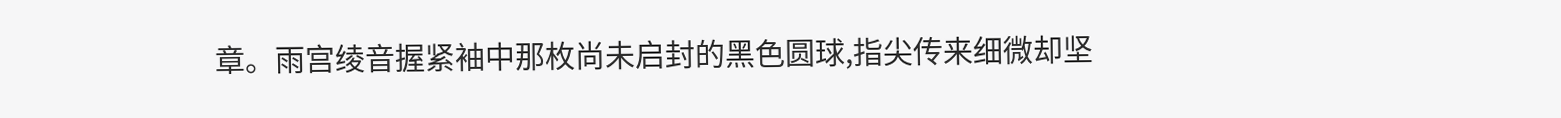章。雨宫绫音握紧袖中那枚尚未启封的黑色圆球,指尖传来细微却坚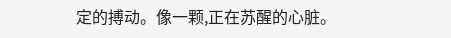定的搏动。像一颗,正在苏醒的心脏。